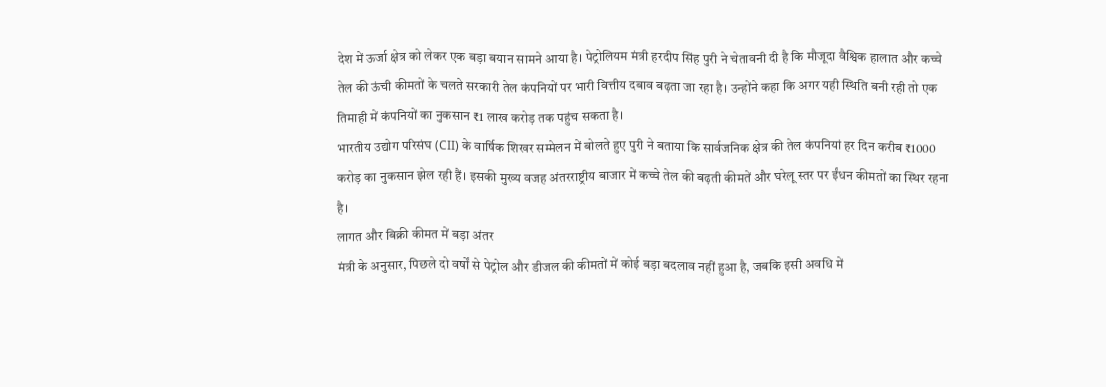देश में ऊर्जा क्षेत्र को लेकर एक बड़ा बयान सामने आया है। पेट्रोलियम मंत्री हरदीप सिंह पुरी ने चेतावनी दी है कि मौजूदा वैश्विक हालात और कच्चे तेल की ऊंची कीमतों के चलते सरकारी तेल कंपनियों पर भारी वित्तीय दबाव बढ़ता जा रहा है। उन्होंने कहा कि अगर यही स्थिति बनी रही तो एक तिमाही में कंपनियों का नुकसान ₹1 लाख करोड़ तक पहुंच सकता है।
भारतीय उद्योग परिसंघ (CII) के वार्षिक शिखर सम्मेलन में बोलते हुए पुरी ने बताया कि सार्वजनिक क्षेत्र की तेल कंपनियां हर दिन करीब ₹1000 करोड़ का नुकसान झेल रही हैं। इसकी मुख्य वजह अंतरराष्ट्रीय बाजार में कच्चे तेल की बढ़ती कीमतें और घरेलू स्तर पर ईंधन कीमतों का स्थिर रहना है।
लागत और बिक्री कीमत में बड़ा अंतर
मंत्री के अनुसार, पिछले दो वर्षों से पेट्रोल और डीजल की कीमतों में कोई बड़ा बदलाव नहीं हुआ है, जबकि इसी अवधि में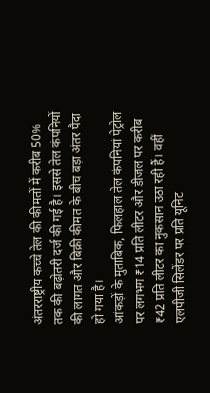अंतरराष्ट्रीय कच्चे तेल की कीमतों में करीब 50% तक की बढ़ोतरी दर्ज की गई है। इससे तेल कंपनियों की लागत और बिक्री कीमत के बीच बड़ा अंतर पैदा हो गया है।
आंकड़ों के मुताबिक, फिलहाल तेल कंपनियां पेट्रोल पर लगभग ₹14 प्रति लीटर और डीजल पर करीब ₹42 प्रति लीटर का नुकसान उठा रही हैं। वहीं एलपीजी सिलेंडर पर प्रति यूनिट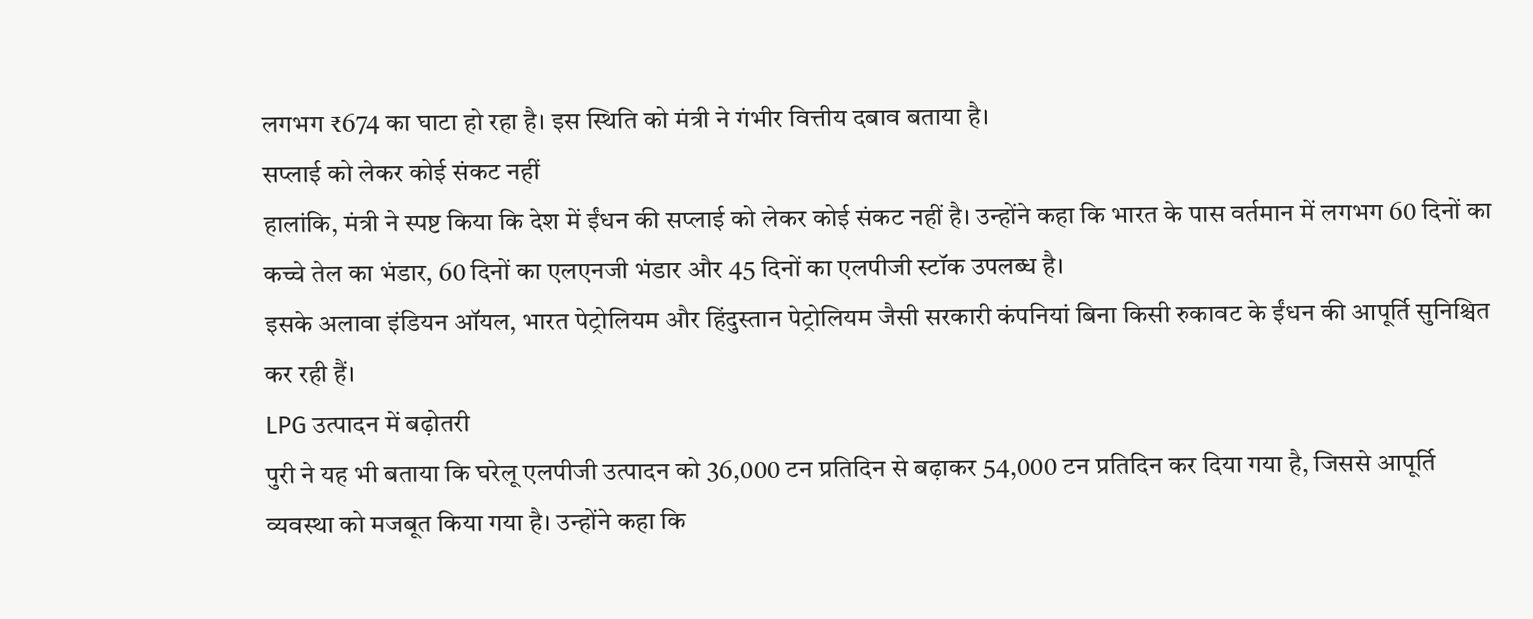लगभग ₹674 का घाटा हो रहा है। इस स्थिति को मंत्री ने गंभीर वित्तीय दबाव बताया है।
सप्लाई को लेकर कोई संकट नहीं
हालांकि, मंत्री ने स्पष्ट किया कि देश में ईंधन की सप्लाई को लेकर कोई संकट नहीं है। उन्होंने कहा कि भारत के पास वर्तमान में लगभग 60 दिनों का कच्चे तेल का भंडार, 60 दिनों का एलएनजी भंडार और 45 दिनों का एलपीजी स्टॉक उपलब्ध है।
इसके अलावा इंडियन ऑयल, भारत पेट्रोलियम और हिंदुस्तान पेट्रोलियम जैसी सरकारी कंपनियां बिना किसी रुकावट के ईंधन की आपूर्ति सुनिश्चित कर रही हैं।
LPG उत्पादन में बढ़ोतरी
पुरी ने यह भी बताया कि घरेलू एलपीजी उत्पादन को 36,000 टन प्रतिदिन से बढ़ाकर 54,000 टन प्रतिदिन कर दिया गया है, जिससे आपूर्ति व्यवस्था को मजबूत किया गया है। उन्होंने कहा कि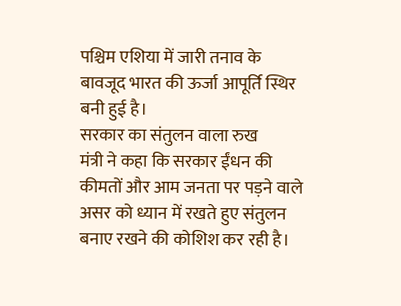पश्चिम एशिया में जारी तनाव के बावजूद भारत की ऊर्जा आपूर्ति स्थिर बनी हुई है।
सरकार का संतुलन वाला रुख
मंत्री ने कहा कि सरकार ईंधन की कीमतों और आम जनता पर पड़ने वाले असर को ध्यान में रखते हुए संतुलन बनाए रखने की कोशिश कर रही है।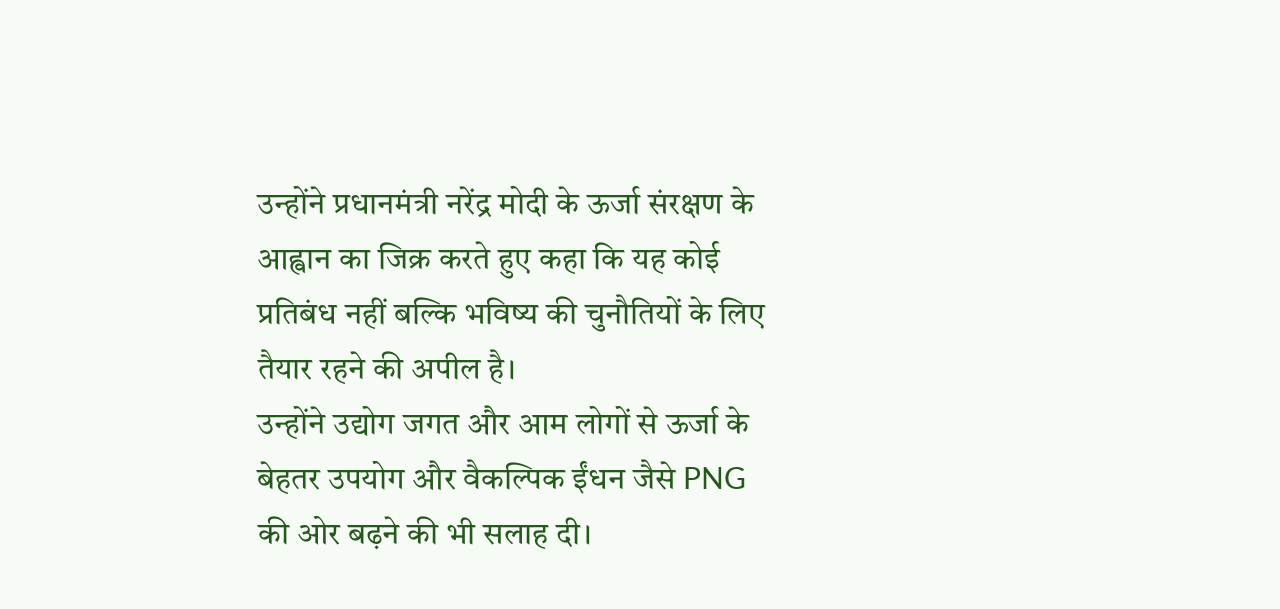उन्होंने प्रधानमंत्री नरेंद्र मोदी के ऊर्जा संरक्षण के आह्वान का जिक्र करते हुए कहा कि यह कोई प्रतिबंध नहीं बल्कि भविष्य की चुनौतियों के लिए तैयार रहने की अपील है।
उन्होंने उद्योग जगत और आम लोगों से ऊर्जा के बेहतर उपयोग और वैकल्पिक ईंधन जैसे PNG की ओर बढ़ने की भी सलाह दी।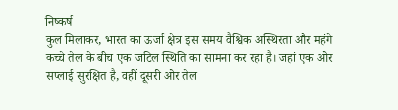निष्कर्ष
कुल मिलाकर, भारत का ऊर्जा क्षेत्र इस समय वैश्विक अस्थिरता और महंगे कच्चे तेल के बीच एक जटिल स्थिति का सामना कर रहा है। जहां एक ओर सप्लाई सुरक्षित है, वहीं दूसरी ओर तेल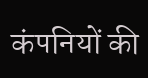कंपनियों की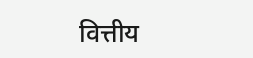वित्तीय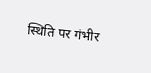स्थिति पर गंभीर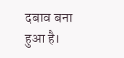दबाव बना हुआ है।